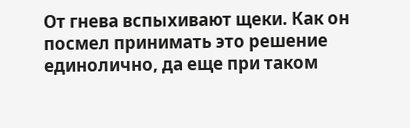От гнева вспыхивают щеки. Как он посмел принимать это решение единолично, да еще при таком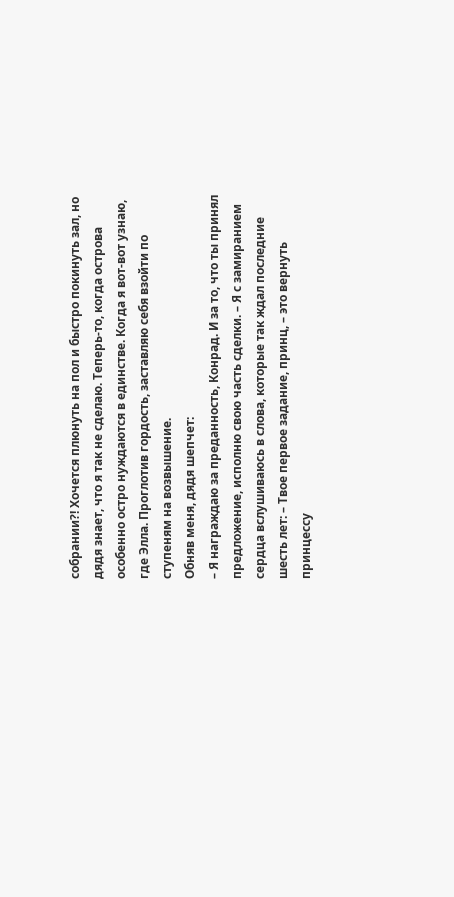собрании?! Хочется плюнуть на пол и быстро покинуть зал, но дядя знает, что я так не сделаю. Теперь-то, когда острова особенно остро нуждаются в единстве. Когда я вот-вот узнаю, где Элла. Проглотив гордость, заставляю себя взойти по ступеням на возвышение.
Обняв меня, дядя шепчет:
– Я награждаю за преданность, Конрад. И за то, что ты принял предложение, исполню свою часть сделки. – Я с замиранием сердца вслушиваюсь в слова, которые так ждал последние шесть лет: – Твое первое задание, принц, – это вернуть принцессу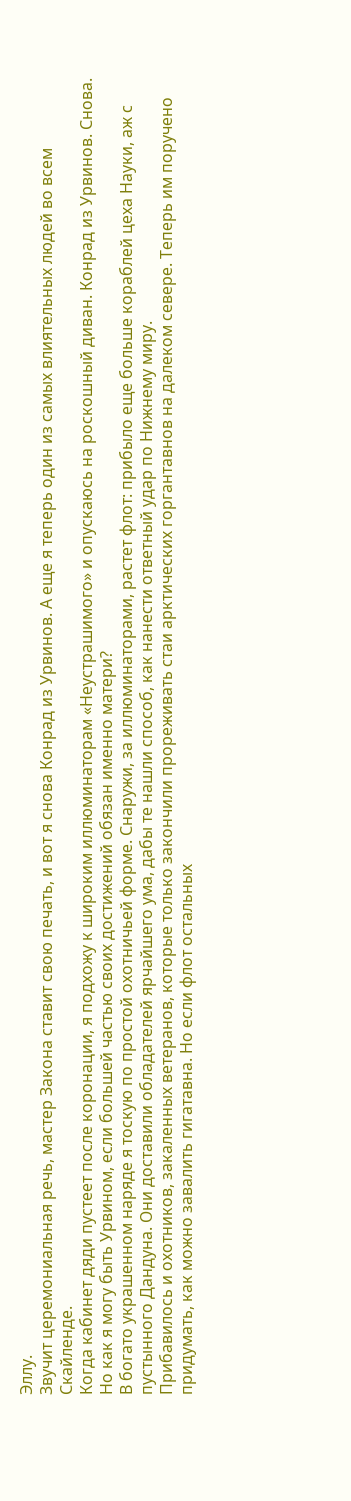Эллу.
Звучит церемониальная речь, мастер Закона ставит свою печать, и вот я снова Конрад из Урвинов. А еще я теперь один из самых влиятельных людей во всем Скайленде.
Когда кабинет дяди пустеет после коронации, я подхожу к широким иллюминаторам «Неустрашимого» и опускаюсь на роскошный диван. Конрад из Урвинов. Снова. Но как я могу быть Урвином, если большей частью своих достижений обязан именно матери?
В богато украшенном наряде я тоскую по простой охотничьей форме. Снаружи, за иллюминаторами, растет флот: прибыло еще больше кораблей цеха Науки, аж с пустынного Дандуна. Они доставили обладателей ярчайшего ума, дабы те нашли способ, как нанести ответный удар по Нижнему миру.
Прибавилось и охотников, закаленных ветеранов, которые только закончили прореживать стаи арктических горгантавнов на далеком севере. Теперь им поручено придумать, как можно завалить гигатавна. Но если флот остальных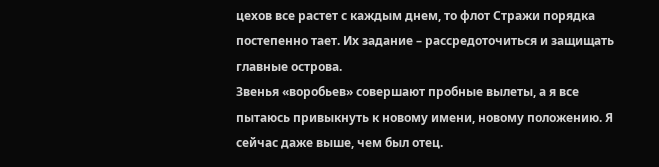цехов все растет с каждым днем, то флот Стражи порядка постепенно тает. Их задание – рассредоточиться и защищать главные острова.
Звенья «воробьев» совершают пробные вылеты, а я все пытаюсь привыкнуть к новому имени, новому положению. Я сейчас даже выше, чем был отец.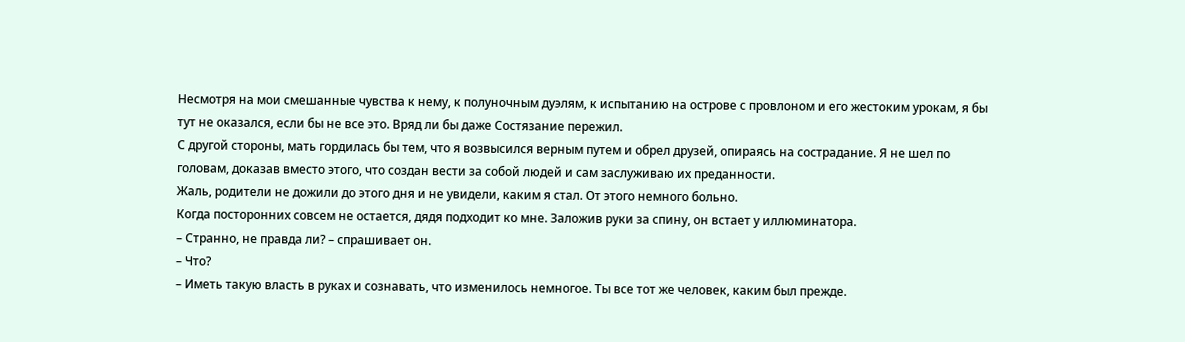Несмотря на мои смешанные чувства к нему, к полуночным дуэлям, к испытанию на острове с провлоном и его жестоким урокам, я бы тут не оказался, если бы не все это. Вряд ли бы даже Состязание пережил.
С другой стороны, мать гордилась бы тем, что я возвысился верным путем и обрел друзей, опираясь на сострадание. Я не шел по головам, доказав вместо этого, что создан вести за собой людей и сам заслуживаю их преданности.
Жаль, родители не дожили до этого дня и не увидели, каким я стал. От этого немного больно.
Когда посторонних совсем не остается, дядя подходит ко мне. Заложив руки за спину, он встает у иллюминатора.
– Странно, не правда ли? – спрашивает он.
– Что?
– Иметь такую власть в руках и сознавать, что изменилось немногое. Ты все тот же человек, каким был прежде.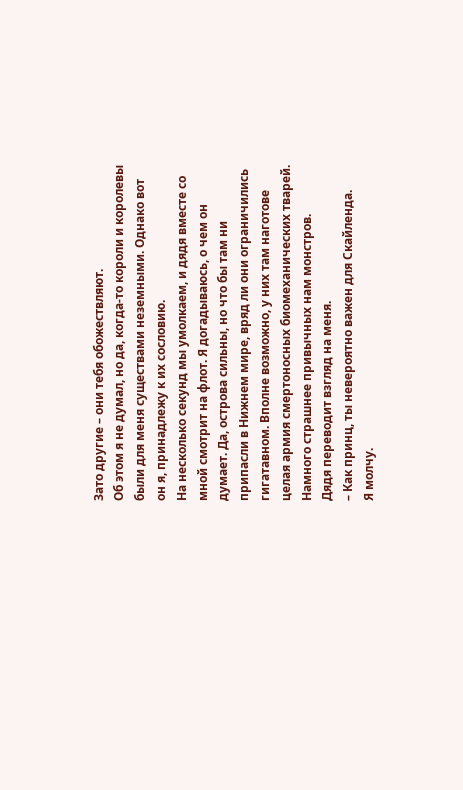Зато другие – они тебя обожествляют.
Об этом я не думал, но да, когда-то короли и королевы были для меня существами неземными. Однако вот он я, принадлежу к их сословию.
На несколько секунд мы умолкаем, и дядя вместе со мной смотрит на флот. Я догадываюсь, о чем он думает. Да, острова сильны, но что бы там ни припасли в Нижнем мире, вряд ли они ограничились гигатавном. Вполне возможно, у них там наготове целая армия смертоносных биомеханических тварей. Намного страшнее привычных нам монстров.
Дядя переводит взгляд на меня.
– Как принц, ты невероятно важен для Скайленда.
Я молчу.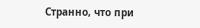Странно, что при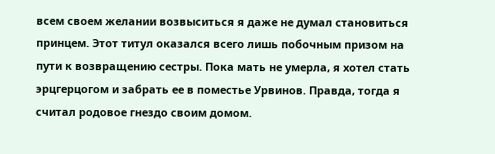всем своем желании возвыситься я даже не думал становиться принцем. Этот титул оказался всего лишь побочным призом на пути к возвращению сестры. Пока мать не умерла, я хотел стать эрцгерцогом и забрать ее в поместье Урвинов. Правда, тогда я считал родовое гнездо своим домом.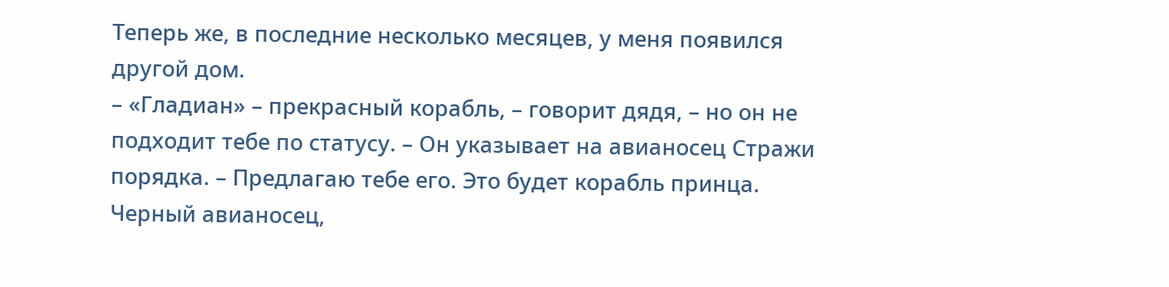Теперь же, в последние несколько месяцев, у меня появился другой дом.
– «Гладиан» – прекрасный корабль, – говорит дядя, – но он не подходит тебе по статусу. – Он указывает на авианосец Стражи порядка. – Предлагаю тебе его. Это будет корабль принца.
Черный авианосец,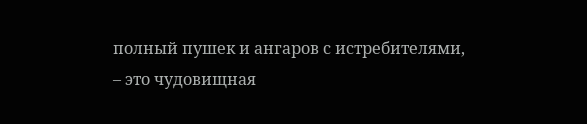полный пушек и ангаров с истребителями, – это чудовищная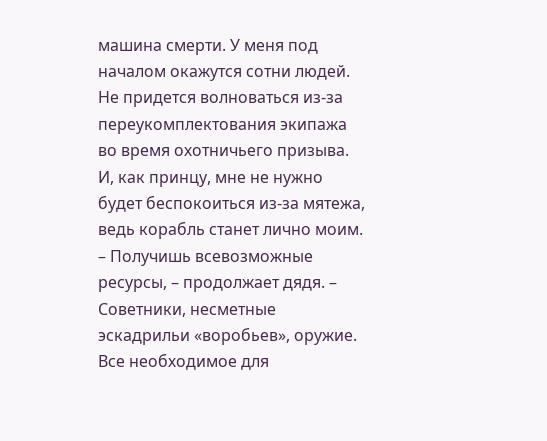машина смерти. У меня под началом окажутся сотни людей. Не придется волноваться из-за переукомплектования экипажа во время охотничьего призыва. И, как принцу, мне не нужно будет беспокоиться из-за мятежа, ведь корабль станет лично моим.
– Получишь всевозможные ресурсы, – продолжает дядя. – Советники, несметные эскадрильи «воробьев», оружие. Все необходимое для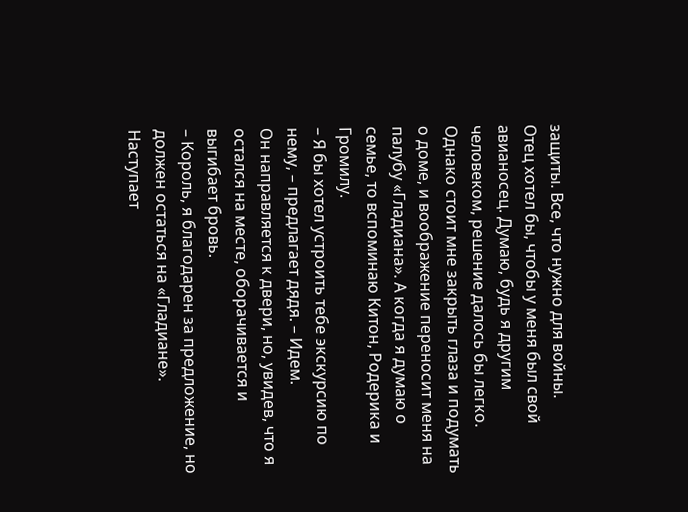защиты. Все, что нужно для войны.
Отец хотел бы, чтобы у меня был свой авианосец. Думаю, будь я другим человеком, решение далось бы легко. Однако стоит мне закрыть глаза и подумать о доме, и воображение переносит меня на палубу «Гладиана». А когда я думаю о семье, то вспоминаю Китон, Родерика и Громилу.
– Я бы хотел устроить тебе экскурсию по нему, – предлагает дядя. – Идем.
Он направляется к двери, но, увидев, что я остался на месте, оборачивается и выгибает бровь.
– Король, я благодарен за предложение, но должен остаться на «Гладиане».
Наступает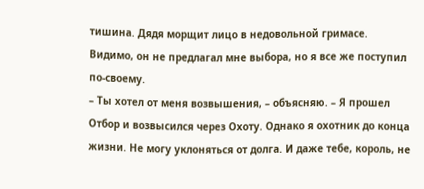тишина. Дядя морщит лицо в недовольной гримасе. Видимо, он не предлагал мне выбора, но я все же поступил по-своему.
– Ты хотел от меня возвышения, – объясняю. – Я прошел Отбор и возвысился через Охоту. Однако я охотник до конца жизни. Не могу уклоняться от долга. И даже тебе, король, не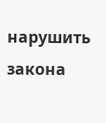нарушить закона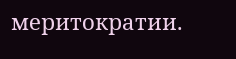меритократии.